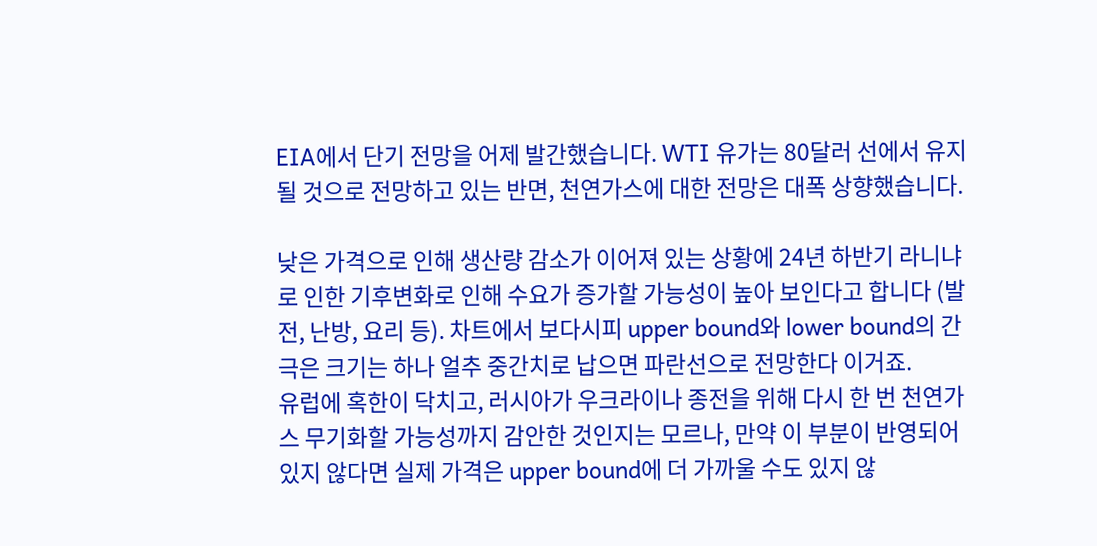EIA에서 단기 전망을 어제 발간했습니다. WTI 유가는 80달러 선에서 유지될 것으로 전망하고 있는 반면, 천연가스에 대한 전망은 대폭 상향했습니다.

낮은 가격으로 인해 생산량 감소가 이어져 있는 상황에 24년 하반기 라니냐로 인한 기후변화로 인해 수요가 증가할 가능성이 높아 보인다고 합니다 (발전, 난방, 요리 등). 차트에서 보다시피 upper bound와 lower bound의 간극은 크기는 하나 얼추 중간치로 납으면 파란선으로 전망한다 이거죠.
유럽에 혹한이 닥치고, 러시아가 우크라이나 종전을 위해 다시 한 번 천연가스 무기화할 가능성까지 감안한 것인지는 모르나, 만약 이 부분이 반영되어 있지 않다면 실제 가격은 upper bound에 더 가까울 수도 있지 않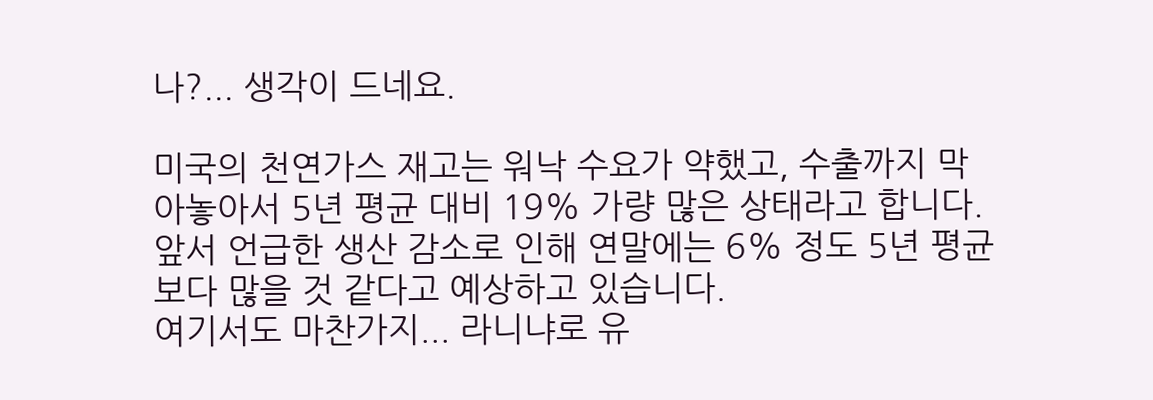나?... 생각이 드네요.

미국의 천연가스 재고는 워낙 수요가 약했고, 수출까지 막아놓아서 5년 평균 대비 19% 가량 많은 상태라고 합니다. 앞서 언급한 생산 감소로 인해 연말에는 6% 정도 5년 평균보다 많을 것 같다고 예상하고 있습니다.
여기서도 마찬가지... 라니냐로 유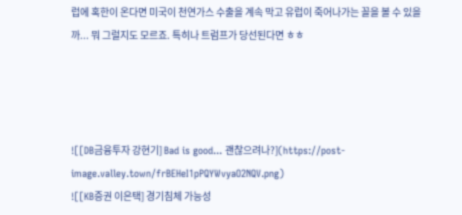럽에 혹한이 온다면 미국이 천연가스 수출을 계속 막고 유럽이 죽어나가는 꼴을 볼 수 있을까... 뭐 그럴지도 모르죠. 특히나 트럼프가 당선된다면 ㅎㅎ




![[DB금융투자 강현기] Bad is good... 괜찮으려나?](https://post-image.valley.town/frBEHeI1pPQYWvyaO2NQV.png)
![[KB증권 이은택] 경기침체 가능성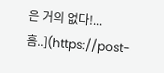은 거의 없다!... 흠..](https://post-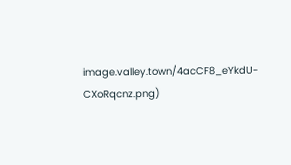image.valley.town/4acCF8_eYkdU-CXoRqcnz.png)